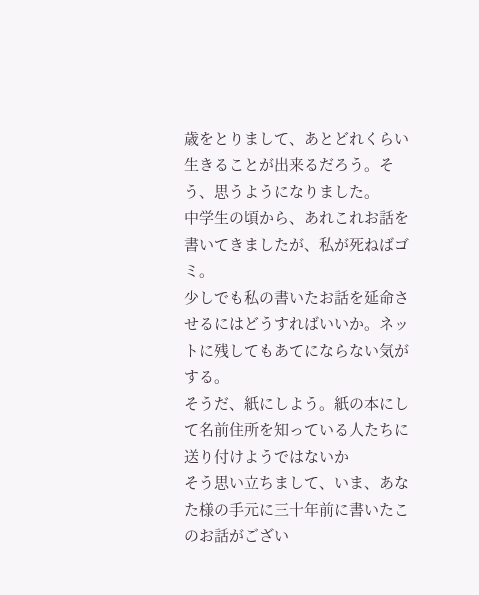歳をとりまして、あとどれくらい生きることが出来るだろう。そう、思うようになりました。
中学生の頃から、あれこれお話を書いてきましたが、私が死ねばゴミ。
少しでも私の書いたお話を延命させるにはどうすればいいか。ネットに残してもあてにならない気がする。
そうだ、紙にしよう。紙の本にして名前住所を知っている人たちに送り付けようではないか
そう思い立ちまして、いま、あなた様の手元に三十年前に書いたこのお話がござい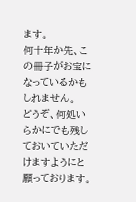ます。
何十年か先、この冊子がお宝になっているかもしれません。
どうぞ、何処いらかにでも残しておいていただけますようにと願っております。